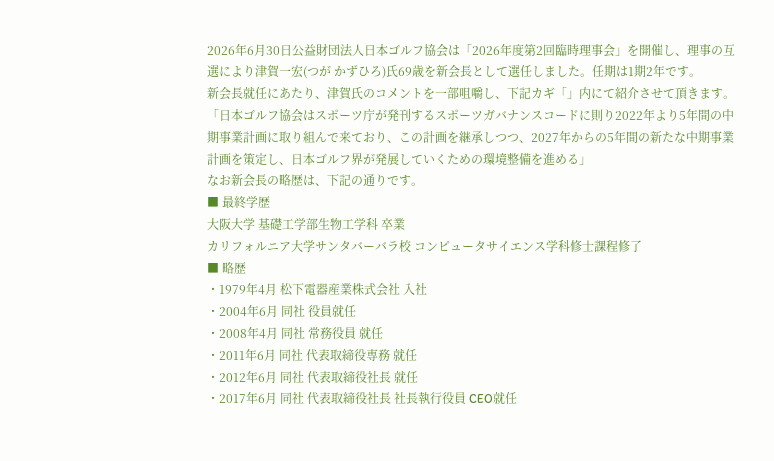2026年6月30日公益財団法人日本ゴルフ協会は「2026年度第2回臨時理事会」を開催し、理事の互選により津賀一宏(つが かずひろ)氏69歳を新会長として選任しました。任期は1期2年です。
新会長就任にあたり、津賀氏のコメントを一部咀嚼し、下記カギ「」内にて紹介させて頂きます。
「日本ゴルフ協会はスポーツ庁が発刊するスポーツガバナンスコードに則り2022年より5年間の中期事業計画に取り組んで来ており、この計画を継承しつつ、2027年からの5年間の新たな中期事業計画を策定し、日本ゴルフ界が発展していくための環境整備を進める」
なお新会長の略歴は、下記の通りです。
■ 最終学歴
大阪大学 基礎工学部生物工学科 卒業
カリフォルニア大学サンタバーバラ校 コンピュータサイエンス学科修士課程修了
■ 略歴
・1979年4月 松下電器産業株式会社 入社
・2004年6月 同社 役員就任
・2008年4月 同社 常務役員 就任
・2011年6月 同社 代表取締役専務 就任
・2012年6月 同社 代表取締役社長 就任
・2017年6月 同社 代表取締役社長 社長執行役員 CEO就任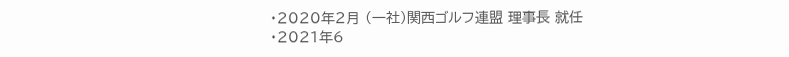・2020年2月 (一社)関西ゴルフ連盟 理事長 就任
・2021年6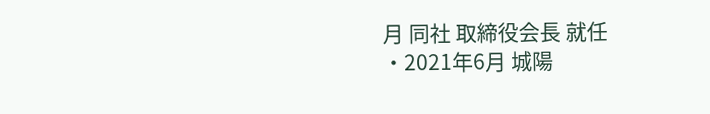月 同社 取締役会長 就任
・2021年6月 城陽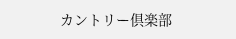カントリー倶楽部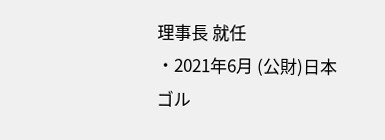理事長 就任
・2021年6月 (公財)日本ゴル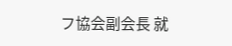フ協会副会長 就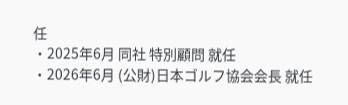任
・2025年6月 同社 特別顧問 就任
・2026年6月 (公財)日本ゴルフ協会会長 就任